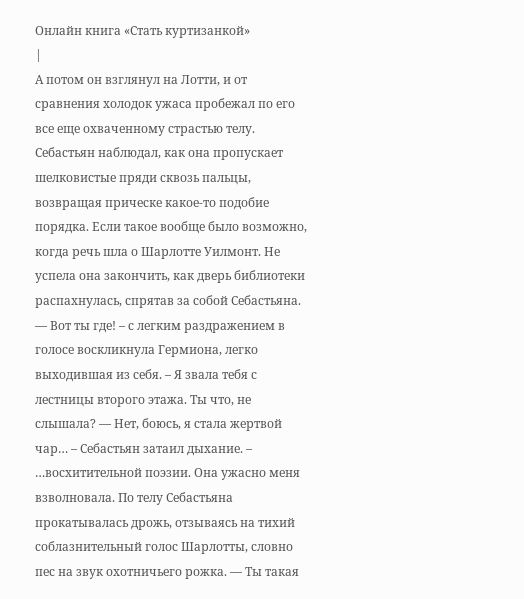Онлайн книга «Стать куртизанкой»
|
А потом он взглянул на Лотти, и от сравнения холодок ужаса пробежал по его все еще охваченному страстью телу. Себастьян наблюдал, как она пропускает шелковистые пряди сквозь пальцы, возвращая прическе какое-то подобие порядка. Если такое вообще было возможно, когда речь шла о Шарлотте Уилмонт. Не успела она закончить, как дверь библиотеки распахнулась, спрятав за собой Себастьяна. — Вот ты где! – с легким раздражением в голосе воскликнула Гермиона, легко выходившая из себя. – Я звала тебя с лестницы второго этажа. Ты что, не слышала? — Нет, боюсь, я стала жертвой чар… – Себастьян затаил дыхание. – …восхитительной поэзии. Она ужасно меня взволновала. По телу Себастьяна прокатывалась дрожь, отзываясь на тихий соблазнительный голос Шарлотты, словно пес на звук охотничьего рожка. — Ты такая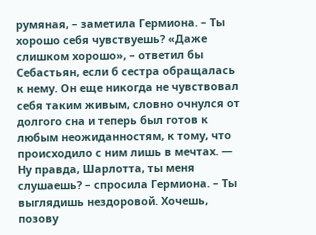румяная, – заметила Гермиона. – Ты хорошо себя чувствуешь? «Даже слишком хорошо», – ответил бы Себастьян, если б сестра обращалась к нему. Он еще никогда не чувствовал себя таким живым, словно очнулся от долгого сна и теперь был готов к любым неожиданностям, к тому, что происходило с ним лишь в мечтах. — Ну правда, Шарлотта, ты меня слушаешь? – спросила Гермиона. – Ты выглядишь нездоровой. Хочешь, позову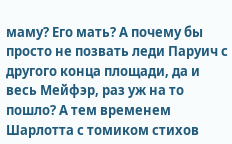маму? Его мать? А почему бы просто не позвать леди Паруич с другого конца площади, да и весь Мейфэр, раз уж на то пошло? А тем временем Шарлотта с томиком стихов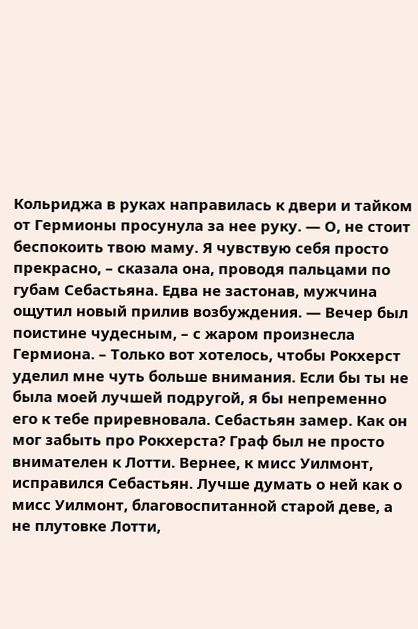Кольриджа в руках направилась к двери и тайком от Гермионы просунула за нее руку. — О, не стоит беспокоить твою маму. Я чувствую себя просто прекрасно, – сказала она, проводя пальцами по губам Себастьяна. Едва не застонав, мужчина ощутил новый прилив возбуждения. — Вечер был поистине чудесным, – с жаром произнесла Гермиона. – Только вот хотелось, чтобы Рокхерст уделил мне чуть больше внимания. Если бы ты не была моей лучшей подругой, я бы непременно его к тебе приревновала. Себастьян замер. Как он мог забыть про Рокхерста? Граф был не просто внимателен к Лотти. Вернее, к мисс Уилмонт, исправился Себастьян. Лучше думать о ней как о мисс Уилмонт, благовоспитанной старой деве, а не плутовке Лотти,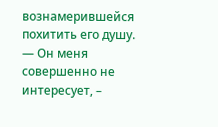вознамерившейся похитить его душу. — Он меня совершенно не интересует, –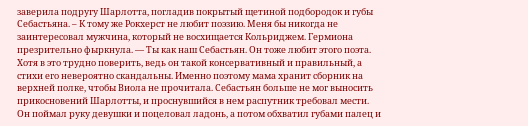заверила подругу Шарлотта, погладив покрытый щетиной подбородок и губы Себастьяна. – К тому же Рокхерст не любит поэзию. Меня бы никогда не заинтересовал мужчина, который не восхищается Кольриджем. Гермиона презрительно фыркнула. — Ты как наш Себастьян. Он тоже любит этого поэта. Хотя в это трудно поверить, ведь он такой консервативный и правильный, а стихи его невероятно скандальны. Именно поэтому мама хранит сборник на верхней полке, чтобы Виола не прочитала. Себастьян больше не мог выносить прикосновений Шарлотты, и проснувшийся в нем распутник требовал мести. Он поймал руку девушки и поцеловал ладонь, а потом обхватил губами палец и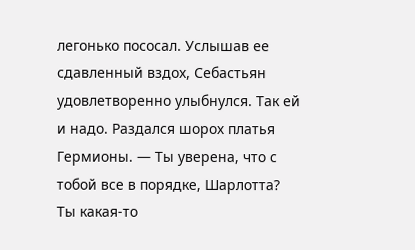легонько пососал. Услышав ее сдавленный вздох, Себастьян удовлетворенно улыбнулся. Так ей и надо. Раздался шорох платья Гермионы. — Ты уверена, что с тобой все в порядке, Шарлотта? Ты какая-то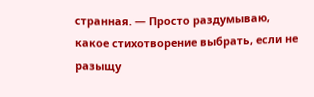странная. — Просто раздумываю, какое стихотворение выбрать, если не разыщу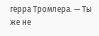герра Тромлера. — Ты же не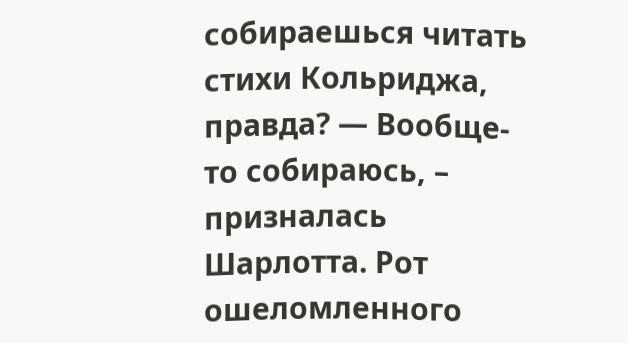собираешься читать стихи Кольриджа, правда? — Вообще-то собираюсь, – призналась Шарлотта. Рот ошеломленного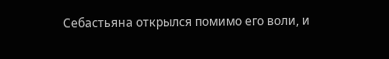Себастьяна открылся помимо его воли, и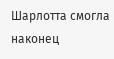Шарлотта смогла наконец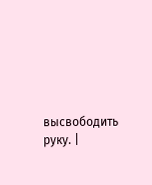высвободить руку. |